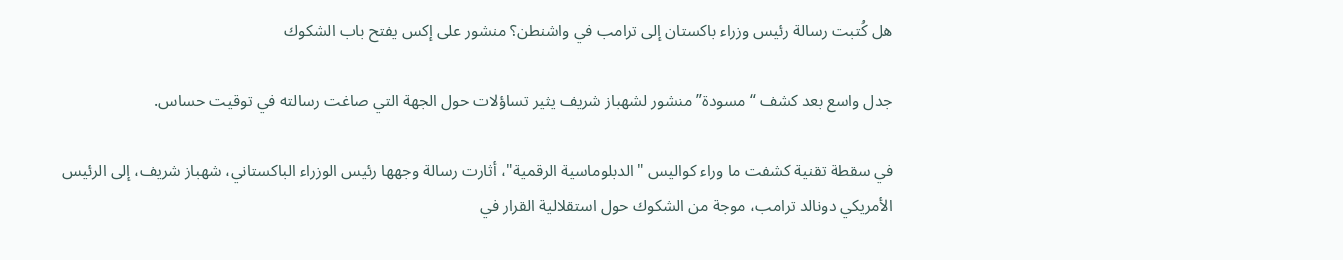هل كُتبت رسالة رئيس وزراء باكستان إلى ترامب في واشنطن؟ منشور على إكس يفتح باب الشكوك

جدل واسع بعد كشف “مسودة” منشور لشهباز شريف يثير تساؤلات حول الجهة التي صاغت رسالته في توقيت حساس.

في سقطة تقنية كشفت ما وراء كواليس "الدبلوماسية الرقمية"، أثارت رسالة وجهها رئيس الوزراء الباكستاني، شهباز شريف، إلى الرئيس الأمريكي دونالد ترامب، موجة من الشكوك حول استقلالية القرار في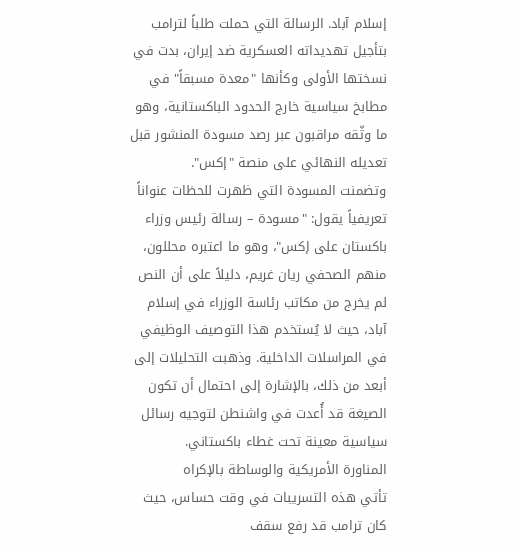إسلام آباد. الرسالة التي حملت طلباً لترامب بتأجيل تهديداته العسكرية ضد إيران، بدت في نسختها الأولى وكأنها "معدة مسبقاً" في مطابخ سياسية خارج الحدود الباكستانية، وهو ما وثّقه مراقبون عبر رصد مسودة المنشور قبل تعديله النهائي على منصة "إكس".
وتضمنت المسودة التي ظهرت للحظات عنواناً تعريفياً يقول: "مسودة – رسالة رئيس وزراء باكستان على إكس"، وهو ما اعتبره محللون، منهم الصحفي ريان غريم، دليلاً على أن النص لم يخرج من مكاتب رئاسة الوزراء في إسلام آباد، حيث لا يُستخدم هذا التوصيف الوظيفي في المراسلات الداخلية. وذهبت التحليلات إلى أبعد من ذلك، بالإشارة إلى احتمال أن تكون الصيغة قد أُعدت في واشنطن لتوجيه رسائل سياسية معينة تحت غطاء باكستاني.
المناورة الأمريكية والوساطة بالإكراه
تأتي هذه التسريبات في وقت حساس، حيث كان ترامب قد رفع سقف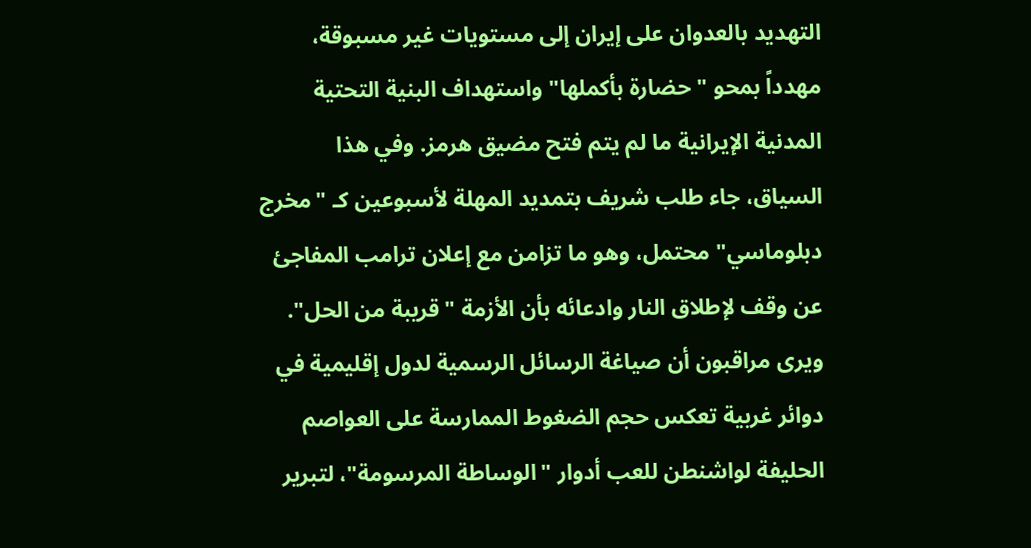التهديد بالعدوان على إيران إلى مستويات غير مسبوقة، مهدداً بمحو "حضارة بأكملها" واستهداف البنية التحتية المدنية الإيرانية ما لم يتم فتح مضيق هرمز. وفي هذا السياق، جاء طلب شريف بتمديد المهلة لأسبوعين كـ "مخرج دبلوماسي" محتمل، وهو ما تزامن مع إعلان ترامب المفاجئ عن وقف لإطلاق النار وادعائه بأن الأزمة "قريبة من الحل".
ويرى مراقبون أن صياغة الرسائل الرسمية لدول إقليمية في دوائر غربية تعكس حجم الضغوط الممارسة على العواصم الحليفة لواشنطن للعب أدوار "الوساطة المرسومة"، لتبرير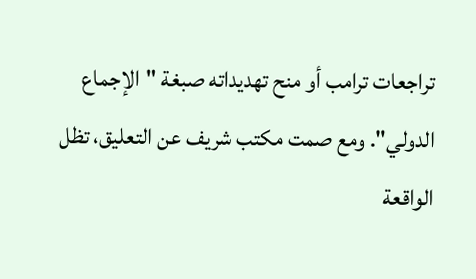تراجعات ترامب أو منح تهديداته صبغة "الإجماع الدولي". ومع صمت مكتب شريف عن التعليق، تظل الواقعة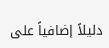دليلاً إضافياً على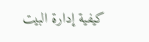كيفية إدارة البيت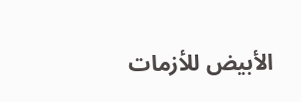الأبيض للأزمات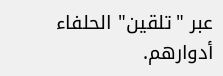عبر "تلقين" الحلفاء أدوارهم.